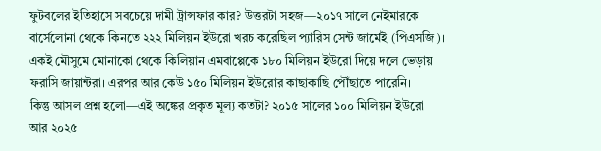ফুটবলের ইতিহাসে সবচেয়ে দামী ট্রান্সফার কার? উত্তরটা সহজ—২০১৭ সালে নেইমারকে বার্সেলোনা থেকে কিনতে ২২২ মিলিয়ন ইউরো খরচ করেছিল প্যারিস সেন্ট জার্মেই (পিএসজি)। একই মৌসুমে মোনাকো থেকে কিলিয়ান এমবাপ্পেকে ১৮০ মিলিয়ন ইউরো দিয়ে দলে ভেড়ায় ফরাসি জায়ান্টরা। এরপর আর কেউ ১৫০ মিলিয়ন ইউরোর কাছাকাছি পৌঁছাতে পারেনি।
কিন্তু আসল প্রশ্ন হলো—এই অঙ্কের প্রকৃত মূল্য কতটা? ২০১৫ সালের ১০০ মিলিয়ন ইউরো আর ২০২৫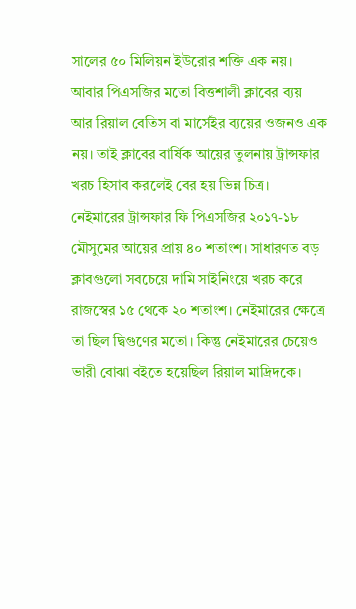সালের ৫০ মিলিয়ন ইউরোর শক্তি এক নয়। আবার পিএসজির মতো বিত্তশালী ক্লাবের ব্যয় আর রিয়াল বেতিস বা মার্সেইর ব্যয়ের ওজনও এক নয়। তাই ক্লাবের বার্ষিক আয়ের তুলনায় ট্রান্সফার খরচ হিসাব করলেই বের হয় ভিন্ন চিত্র।
নেইমারের ট্রান্সফার ফি পিএসজির ২০১৭-১৮ মৌসুমের আয়ের প্রায় ৪০ শতাংশ। সাধারণত বড় ক্লাবগুলো সবচেয়ে দামি সাইনিংয়ে খরচ করে রাজস্বের ১৫ থেকে ২০ শতাংশ। নেইমারের ক্ষেত্রে তা ছিল দ্বিগুণের মতো। কিন্তু নেইমারের চেয়েও ভারী বোঝা বইতে হয়েছিল রিয়াল মাদ্রিদকে।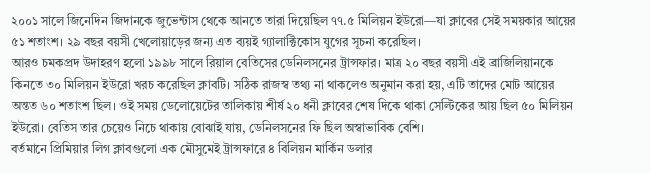২০০১ সালে জিনেদিন জিদানকে জুভেন্টাস থেকে আনতে তারা দিয়েছিল ৭৭.৫ মিলিয়ন ইউরো—যা ক্লাবের সেই সময়কার আয়ের ৫১ শতাংশ। ২৯ বছর বয়সী খেলোয়াড়ের জন্য এত ব্যয়ই গ্যালাক্টিকোস যুগের সূচনা করেছিল।
আরও চমকপ্রদ উদাহরণ হলো ১৯৯৮ সালে রিয়াল বেতিসের ডেনিলসনের ট্রান্সফার। মাত্র ২০ বছর বয়সী এই ব্রাজিলিয়ানকে কিনতে ৩০ মিলিয়ন ইউরো খরচ করেছিল ক্লাবটি। সঠিক রাজস্ব তথ্য না থাকলেও অনুমান করা হয়, এটি তাদের মোট আয়ের অন্তত ৬০ শতাংশ ছিল। ওই সময় ডেলোয়েটের তালিকায় শীর্ষ ২০ ধনী ক্লাবের শেষ দিকে থাকা সেল্টিকের আয় ছিল ৫০ মিলিয়ন ইউরো। বেতিস তার চেয়েও নিচে থাকায় বোঝাই যায়, ডেনিলসনের ফি ছিল অস্বাভাবিক বেশি।
বর্তমানে প্রিমিয়ার লিগ ক্লাবগুলো এক মৌসুমেই ট্রান্সফারে ৪ বিলিয়ন মার্কিন ডলার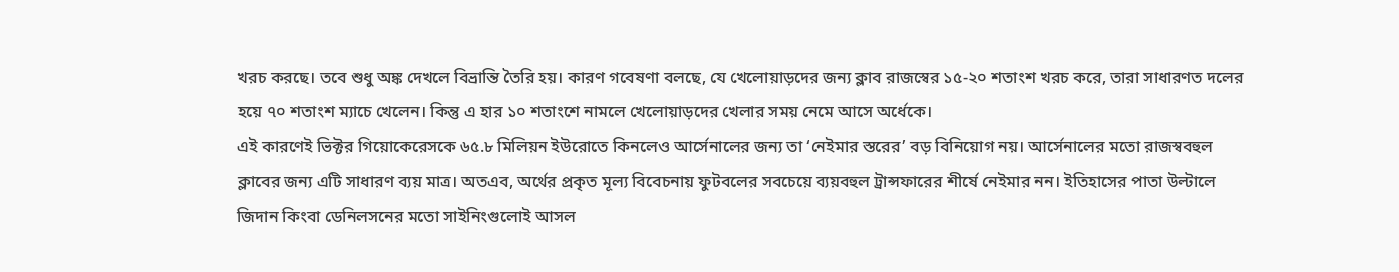খরচ করছে। তবে শুধু অঙ্ক দেখলে বিভ্রান্তি তৈরি হয়। কারণ গবেষণা বলছে, যে খেলোয়াড়দের জন্য ক্লাব রাজস্বের ১৫-২০ শতাংশ খরচ করে, তারা সাধারণত দলের হয়ে ৭০ শতাংশ ম্যাচে খেলেন। কিন্তু এ হার ১০ শতাংশে নামলে খেলোয়াড়দের খেলার সময় নেমে আসে অর্ধেকে।
এই কারণেই ভিক্টর গিয়োকেরেসকে ৬৫.৮ মিলিয়ন ইউরোতে কিনলেও আর্সেনালের জন্য তা ‘নেইমার স্তরের’ বড় বিনিয়োগ নয়। আর্সেনালের মতো রাজস্ববহুল ক্লাবের জন্য এটি সাধারণ ব্যয় মাত্র। অতএব, অর্থের প্রকৃত মূল্য বিবেচনায় ফুটবলের সবচেয়ে ব্যয়বহুল ট্রান্সফারের শীর্ষে নেইমার নন। ইতিহাসের পাতা উল্টালে জিদান কিংবা ডেনিলসনের মতো সাইনিংগুলোই আসল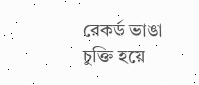রেকর্ড ভাঙা চুক্তি হয়ে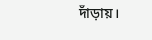দাঁড়ায়।